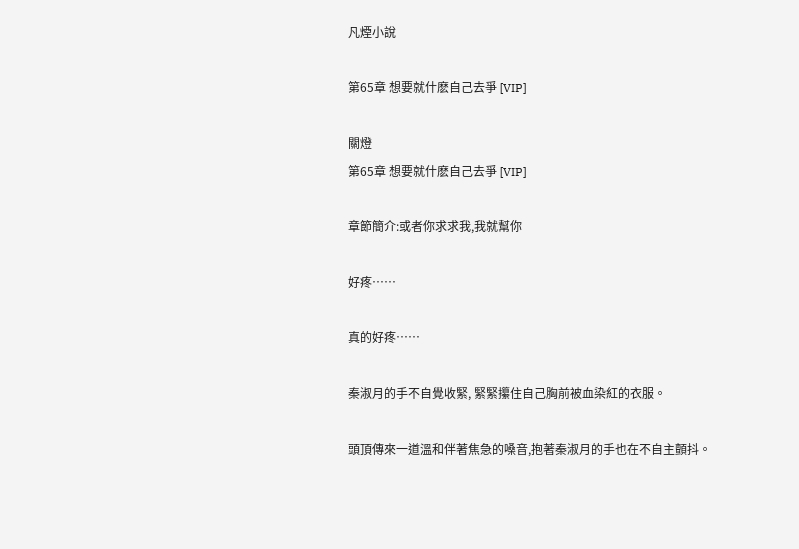凡煙小說

第65章 想要就什麽自己去爭 [VIP]

關燈
第65章 想要就什麽自己去爭 [VIP]

章節簡介:或者你求求我,我就幫你

好疼……

真的好疼……

秦淑月的手不自覺收緊, 緊緊攥住自己胸前被血染紅的衣服。

頭頂傳來一道溫和伴著焦急的嗓音,抱著秦淑月的手也在不自主顫抖。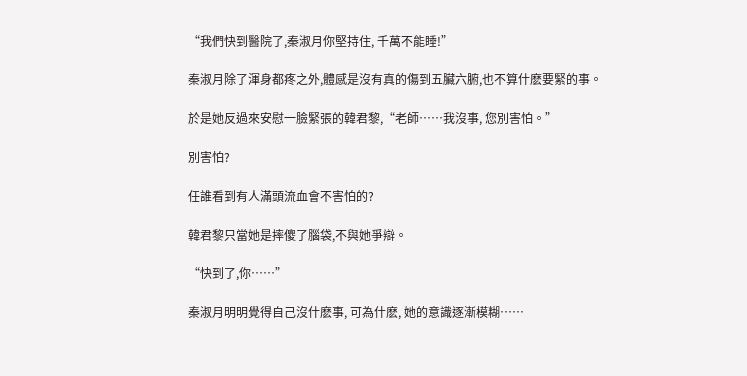“我們快到醫院了,秦淑月你堅持住, 千萬不能睡!”

秦淑月除了渾身都疼之外,體感是沒有真的傷到五臟六腑,也不算什麽要緊的事。

於是她反過來安慰一臉緊張的韓君黎,“老師……我沒事, 您別害怕。”

別害怕?

任誰看到有人滿頭流血會不害怕的?

韓君黎只當她是摔傻了腦袋,不與她爭辯。

“快到了,你……”

秦淑月明明覺得自己沒什麽事, 可為什麽, 她的意識逐漸模糊……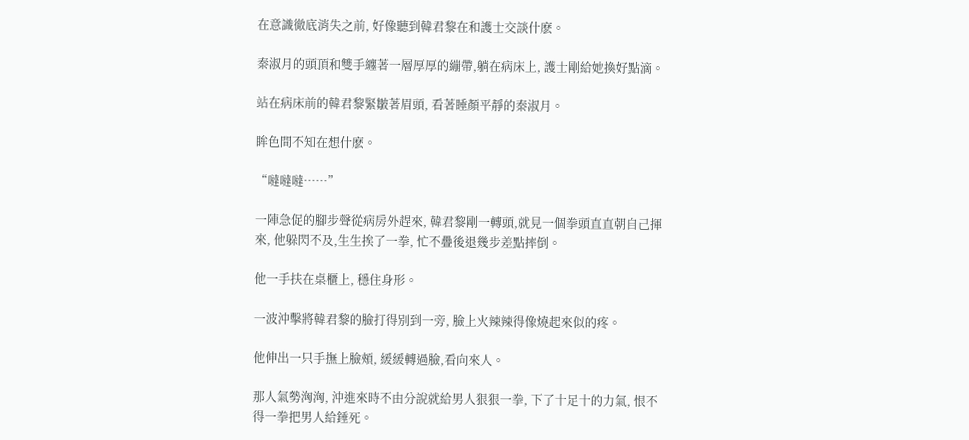在意識徹底消失之前, 好像聽到韓君黎在和護士交談什麽。

秦淑月的頭頂和雙手纏著一層厚厚的繃帶,躺在病床上, 護士剛給她換好點滴。

站在病床前的韓君黎緊皺著眉頭, 看著睡顏平靜的秦淑月。

眸色間不知在想什麽。

“噠噠噠……”

一陣急促的腳步聲從病房外趕來, 韓君黎剛一轉頭,就見一個拳頭直直朝自己揮來, 他躲閃不及,生生挨了一拳, 忙不疊後退幾步差點摔倒。

他一手扶在桌櫃上, 穩住身形。

一波沖擊將韓君黎的臉打得別到一旁, 臉上火辣辣得像燒起來似的疼。

他伸出一只手撫上臉頰, 緩緩轉過臉,看向來人。

那人氣勢洶洶, 沖進來時不由分說就給男人狠狠一拳, 下了十足十的力氣, 恨不得一拳把男人給錘死。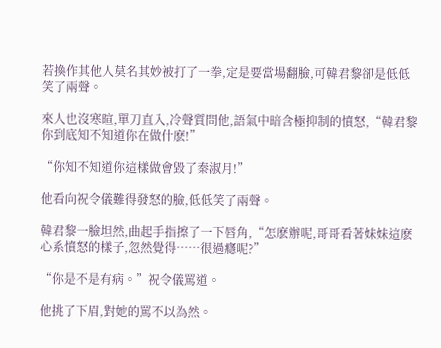若換作其他人莫名其妙被打了一拳,定是要當場翻臉,可韓君黎卻是低低笑了兩聲。

來人也沒寒暄,單刀直入,冷聲質問他,語氣中暗含極抑制的憤怒,“韓君黎你到底知不知道你在做什麽!”

“你知不知道你這樣做會毀了秦淑月!”

他看向祝令儀難得發怒的臉,低低笑了兩聲。

韓君黎一臉坦然,曲起手指擦了一下唇角,“怎麽辦呢,哥哥看著妹妹這麽心系憤怒的樣子,忽然覺得……很過癮呢?”

“你是不是有病。”祝令儀罵道。

他挑了下眉,對她的罵不以為然。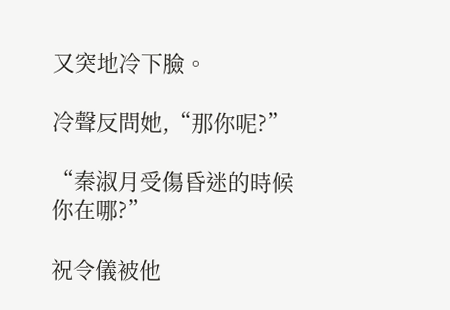又突地冷下臉。

冷聲反問她,“那你呢?”

“秦淑月受傷昏迷的時候你在哪?”

祝令儀被他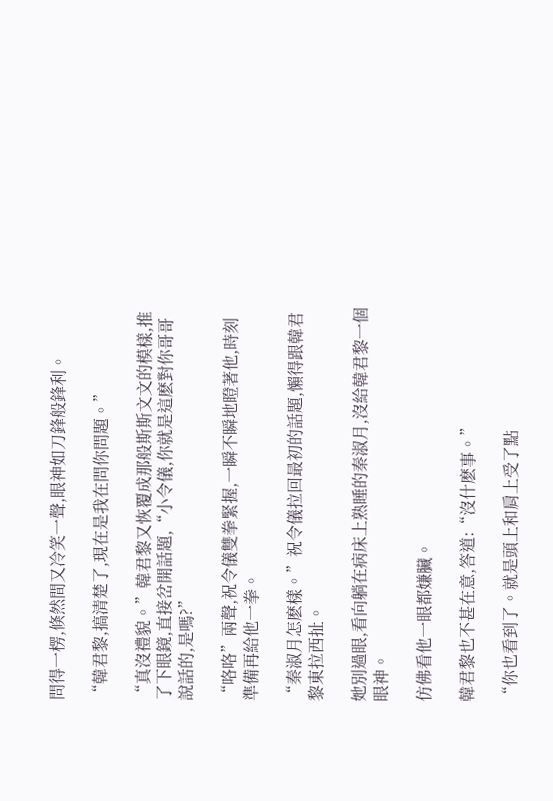問得一楞,倏然間又冷笑一聲,眼神如刀鋒般鋒利。

“韓君黎,搞清楚了,現在是我在問你問題。”

“真沒禮貌。”韓君黎又恢覆成那般斯斯文文的模樣,推了下眼鏡,直接岔開話題,“小令儀,你就是這麽對你哥哥說話的,是嗎?”

“咯咯”兩聲,祝令儀雙拳緊握,一瞬不瞬地瞪著他,時刻準備再給他一拳。

“秦淑月怎麽樣。”祝令儀拉回最初的話題,懶得跟韓君黎東拉西扯。

她別過眼,看向躺在病床上熟睡的秦淑月,沒給韓君黎一個眼神。

仿佛看他一眼都嫌臟。

韓君黎也不甚在意,答道:“沒什麽事。”

“你也看到了。就是頭上和肩上受了點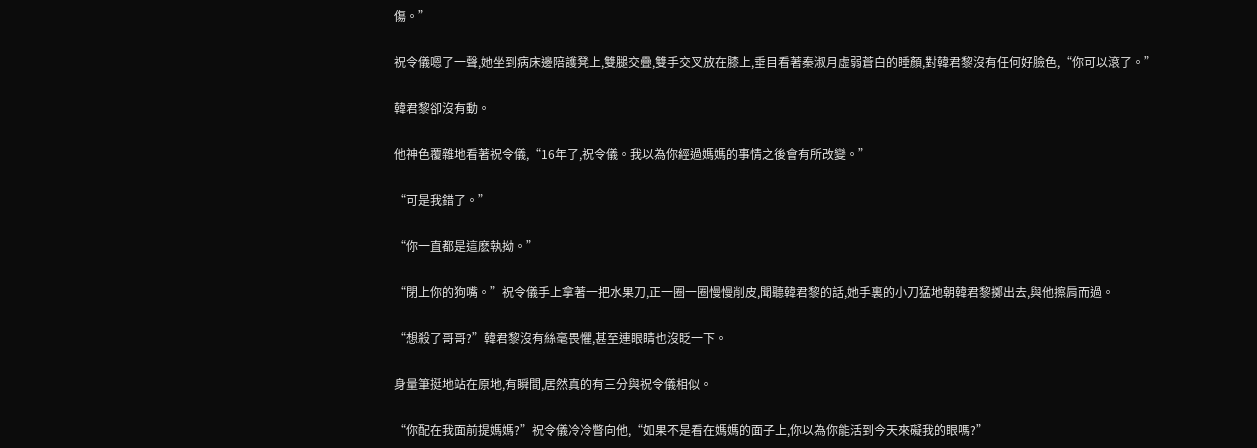傷。”

祝令儀嗯了一聲,她坐到病床邊陪護凳上,雙腿交疊,雙手交叉放在膝上,垂目看著秦淑月虛弱蒼白的睡顏,對韓君黎沒有任何好臉色,“你可以滾了。”

韓君黎卻沒有動。

他神色覆雜地看著祝令儀,“16年了,祝令儀。我以為你經過媽媽的事情之後會有所改變。”

“可是我錯了。”

“你一直都是這麽執拗。”

“閉上你的狗嘴。”祝令儀手上拿著一把水果刀,正一圈一圈慢慢削皮,聞聽韓君黎的話,她手裏的小刀猛地朝韓君黎擲出去,與他擦肩而過。

“想殺了哥哥?”韓君黎沒有絲毫畏懼,甚至連眼睛也沒眨一下。

身量筆挺地站在原地,有瞬間,居然真的有三分與祝令儀相似。

“你配在我面前提媽媽?”祝令儀冷冷瞥向他,“如果不是看在媽媽的面子上,你以為你能活到今天來礙我的眼嗎?”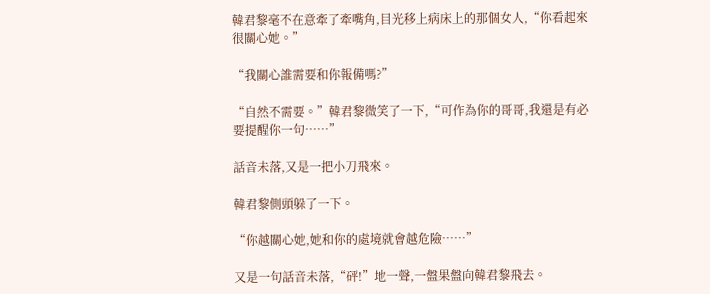韓君黎毫不在意牽了牽嘴角,目光移上病床上的那個女人,“你看起來很關心她。”

“我關心誰需要和你報備嗎?”

“自然不需要。”韓君黎微笑了一下,“可作為你的哥哥,我還是有必要提醒你一句……”

話音未落,又是一把小刀飛來。

韓君黎側頭躲了一下。

“你越關心她,她和你的處境就會越危險……”

又是一句話音未落,“砰!”地一聲,一盤果盤向韓君黎飛去。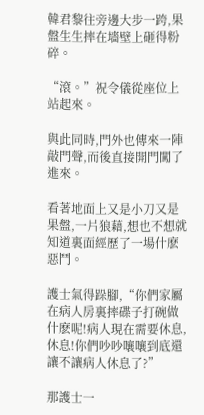韓君黎往旁邊大步一跨,果盤生生摔在墻壁上砸得粉碎。

“滾。”祝令儀從座位上站起來。

與此同時,門外也傳來一陣敲門聲,而後直接開門闖了進來。

看著地面上又是小刀又是果盤,一片狼藉,想也不想就知道裏面經歷了一場什麽惡鬥。

護士氣得跺腳,“你們家屬在病人房裏摔碟子打碗做什麽呢!病人現在需要休息,休息!你們吵吵嚷嚷到底還讓不讓病人休息了?”

那護士一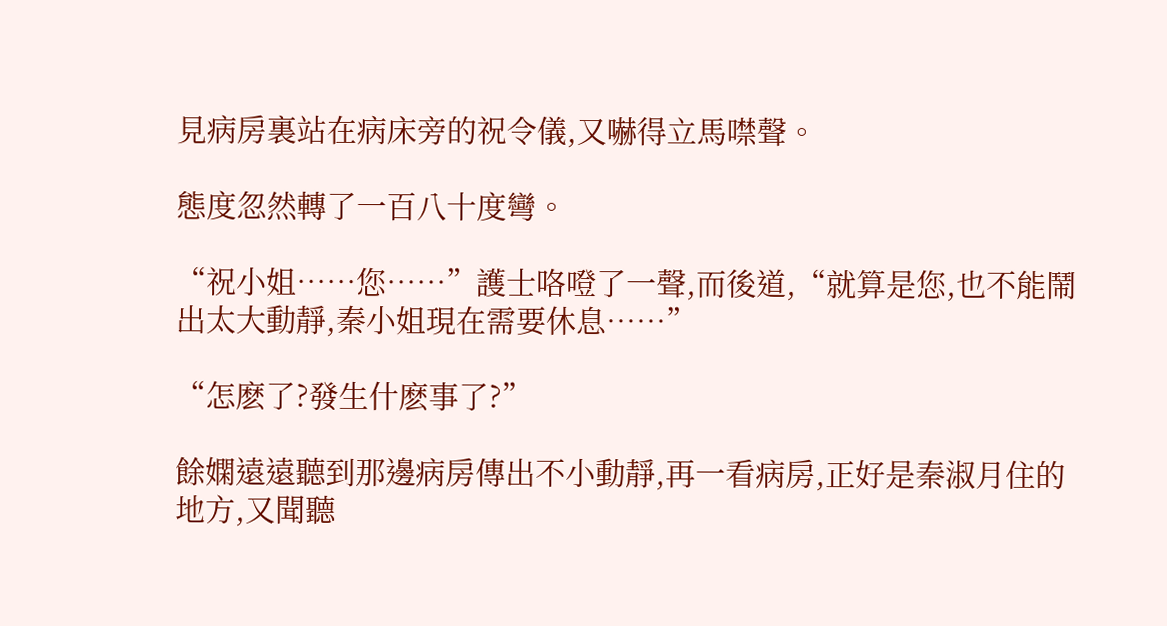見病房裏站在病床旁的祝令儀,又嚇得立馬噤聲。

態度忽然轉了一百八十度彎。

“祝小姐……您……”護士咯噔了一聲,而後道,“就算是您,也不能鬧出太大動靜,秦小姐現在需要休息……”

“怎麽了?發生什麽事了?”

餘嫻遠遠聽到那邊病房傳出不小動靜,再一看病房,正好是秦淑月住的地方,又聞聽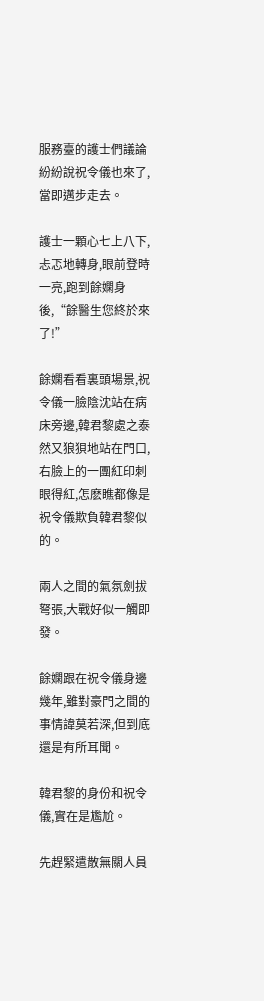服務臺的護士們議論紛紛說祝令儀也來了,當即邁步走去。

護士一顆心七上八下,忐忑地轉身,眼前登時一亮,跑到餘嫻身後,“餘醫生您終於來了!”

餘嫻看看裏頭場景,祝令儀一臉陰沈站在病床旁邊,韓君黎處之泰然又狼狽地站在門口,右臉上的一團紅印刺眼得紅,怎麽瞧都像是祝令儀欺負韓君黎似的。

兩人之間的氣氛劍拔弩張,大戰好似一觸即發。

餘嫻跟在祝令儀身邊幾年,雖對豪門之間的事情諱莫若深,但到底還是有所耳聞。

韓君黎的身份和祝令儀,實在是尷尬。

先趕緊遣散無關人員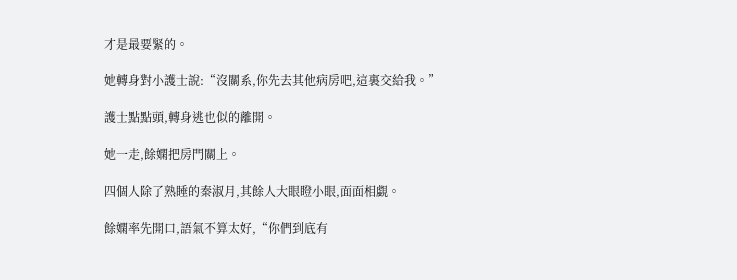才是最要緊的。

她轉身對小護士說:“沒關系,你先去其他病房吧,這裏交給我。”

護士點點頭,轉身逃也似的離開。

她一走,餘嫻把房門關上。

四個人除了熟睡的秦淑月,其餘人大眼瞪小眼,面面相覷。

餘嫻率先開口,語氣不算太好,“你們到底有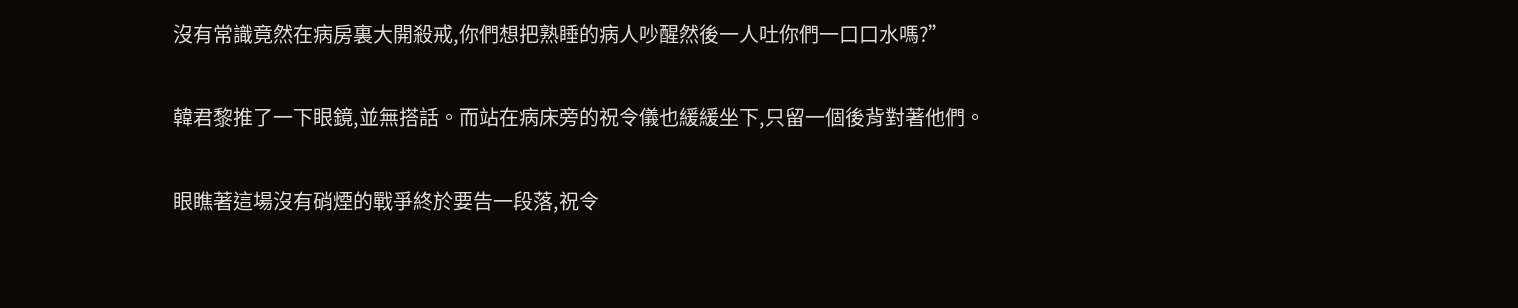沒有常識竟然在病房裏大開殺戒,你們想把熟睡的病人吵醒然後一人吐你們一口口水嗎?”

韓君黎推了一下眼鏡,並無搭話。而站在病床旁的祝令儀也緩緩坐下,只留一個後背對著他們。

眼瞧著這場沒有硝煙的戰爭終於要告一段落,祝令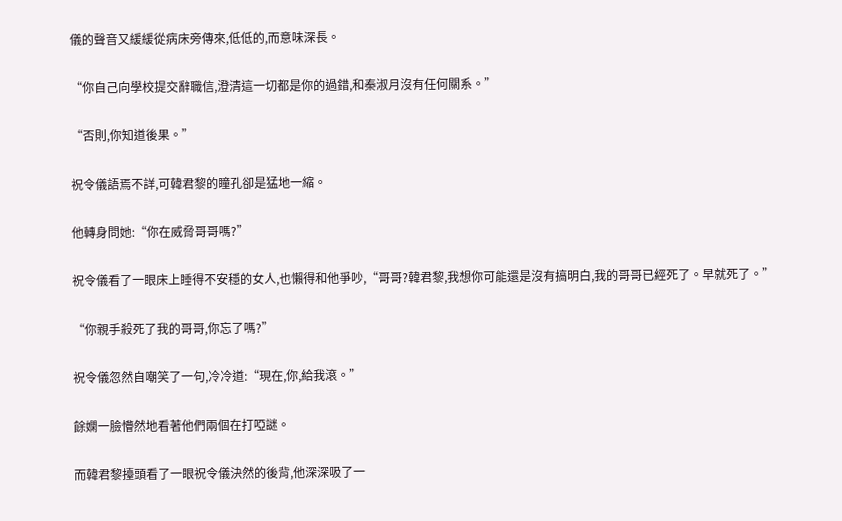儀的聲音又緩緩從病床旁傳來,低低的,而意味深長。

“你自己向學校提交辭職信,澄清這一切都是你的過錯,和秦淑月沒有任何關系。”

“否則,你知道後果。”

祝令儀語焉不詳,可韓君黎的瞳孔卻是猛地一縮。

他轉身問她:“你在威脅哥哥嗎?”

祝令儀看了一眼床上睡得不安穩的女人,也懶得和他爭吵,“哥哥?韓君黎,我想你可能還是沒有搞明白,我的哥哥已經死了。早就死了。”

“你親手殺死了我的哥哥,你忘了嗎?”

祝令儀忽然自嘲笑了一句,冷冷道:“現在,你,給我滾。”

餘嫻一臉懵然地看著他們兩個在打啞謎。

而韓君黎擡頭看了一眼祝令儀決然的後背,他深深吸了一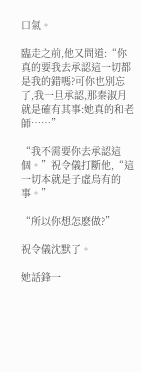口氣。

臨走之前,他又問道:“你真的要我去承認這一切都是我的錯嗎?可你也別忘了,我一旦承認,那秦淑月就是確有其事:她真的和老師……”

“我不需要你去承認這個。”祝令儀打斷他,“這一切本就是子虛烏有的事。”

“所以你想怎麽做?”

祝令儀沈默了。

她話鋒一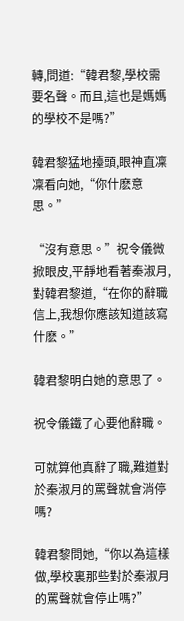轉,問道:“韓君黎,學校需要名聲。而且,這也是媽媽的學校不是嗎?”

韓君黎猛地擡頭,眼神直凜凜看向她,“你什麽意思。”

“沒有意思。”祝令儀微掀眼皮,平靜地看著秦淑月,對韓君黎道,“在你的辭職信上,我想你應該知道該寫什麽。”

韓君黎明白她的意思了。

祝令儀鐵了心要他辭職。

可就算他真辭了職,難道對於秦淑月的罵聲就會消停嗎?

韓君黎問她,“你以為這樣做,學校裏那些對於秦淑月的罵聲就會停止嗎?”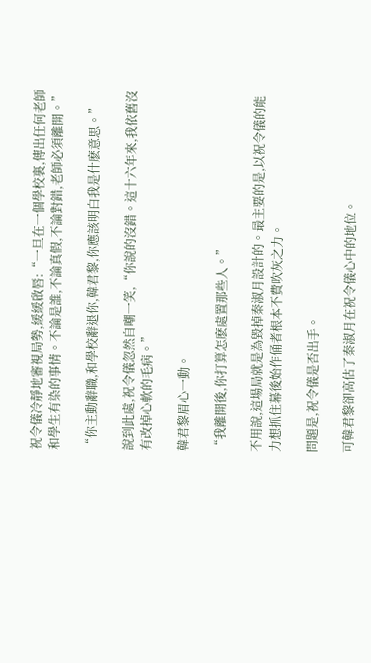祝令儀冷靜地審視局勢,緩緩啟唇:“一旦在一個學校裏,傳出任何老師和學生有染的事情。不論是誰,不論真假,不論對錯,老師必須離開。”

“你主動辭職,和學校辭退你,韓君黎,你應該明白我是什麽意思。”

說到此處,祝令儀忽然自嘲一笑,“你說的沒錯。這十六年來,我依舊沒有改掉心軟的毛病。”

韓君黎眉心一動。

“我離開後,你打算怎麽處置那些人。”

不用說,這場局就是為毀掉秦淑月設計的。最主要的是,以祝令儀的能力想抓住幕後始作俑者根本不費吹灰之力。

問題是,祝令儀是否出手。

可韓君黎卻高估了秦淑月在祝令儀心中的地位。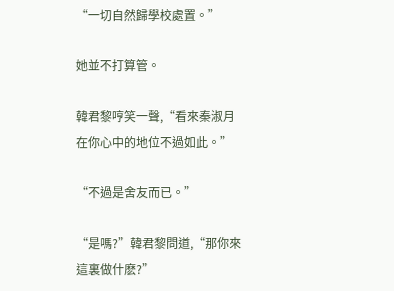“一切自然歸學校處置。”

她並不打算管。

韓君黎哼笑一聲,“看來秦淑月在你心中的地位不過如此。”

“不過是舍友而已。”

“是嗎?”韓君黎問道,“那你來這裏做什麽?”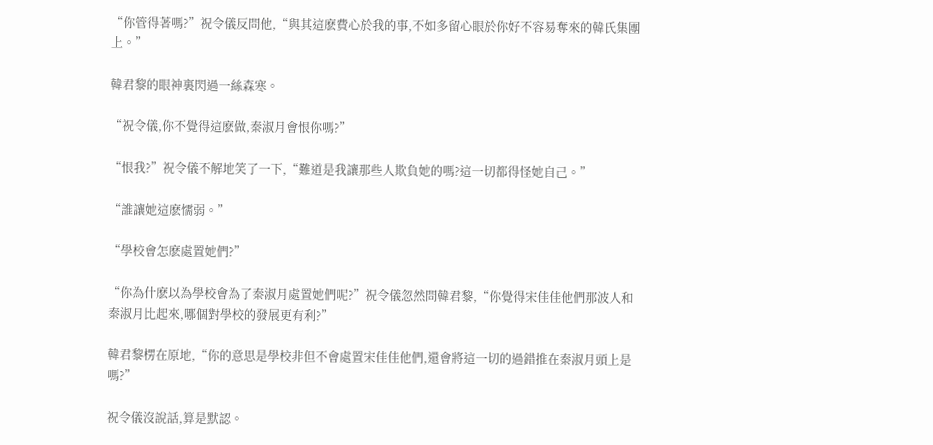“你管得著嗎?”祝令儀反問他,“與其這麽費心於我的事,不如多留心眼於你好不容易奪來的韓氏集團上。”

韓君黎的眼神裏閃過一絲森寒。

“祝令儀,你不覺得這麽做,秦淑月會恨你嗎?”

“恨我?”祝令儀不解地笑了一下,“難道是我讓那些人欺負她的嗎?這一切都得怪她自己。”

“誰讓她這麽懦弱。”

“學校會怎麽處置她們?”

“你為什麽以為學校會為了秦淑月處置她們呢?”祝令儀忽然問韓君黎,“你覺得宋佳佳他們那波人和秦淑月比起來,哪個對學校的發展更有利?”

韓君黎楞在原地,“你的意思是學校非但不會處置宋佳佳他們,還會將這一切的過錯推在秦淑月頭上是嗎?”

祝令儀沒說話,算是默認。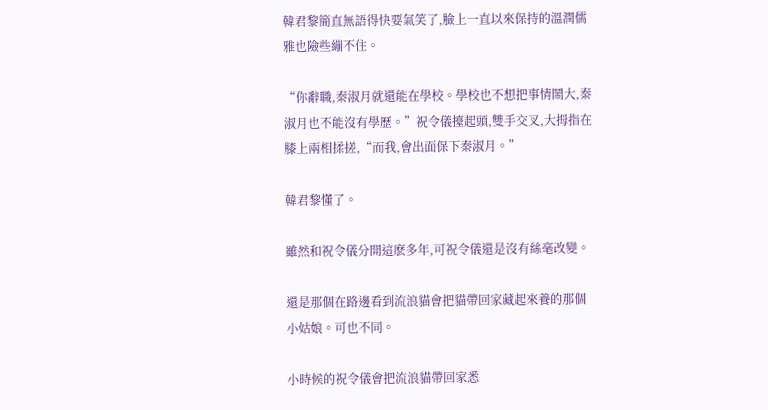韓君黎簡直無語得快要氣笑了,臉上一直以來保持的溫潤儒雅也險些繃不住。

“你辭職,秦淑月就還能在學校。學校也不想把事情鬧大,秦淑月也不能沒有學歷。”祝令儀擡起頭,雙手交叉,大拇指在膝上兩相揉搓,“而我,會出面保下秦淑月。”

韓君黎懂了。

雖然和祝令儀分開這麽多年,可祝令儀還是沒有絲毫改變。

還是那個在路邊看到流浪貓會把貓帶回家藏起來養的那個小姑娘。可也不同。

小時候的祝令儀會把流浪貓帶回家悉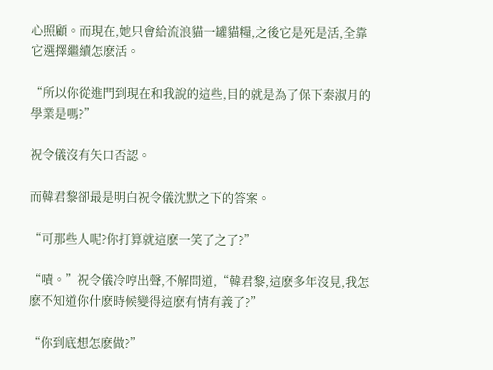心照顧。而現在,她只會給流浪貓一罐貓糧,之後它是死是活,全靠它選擇繼續怎麽活。

“所以你從進門到現在和我說的這些,目的就是為了保下秦淑月的學業是嗎?”

祝令儀沒有矢口否認。

而韓君黎卻最是明白祝令儀沈默之下的答案。

“可那些人呢?你打算就這麽一笑了之了?”

“嘖。”祝令儀冷哼出聲,不解問道,“韓君黎,這麽多年沒見,我怎麽不知道你什麽時候變得這麽有情有義了?”

“你到底想怎麽做?”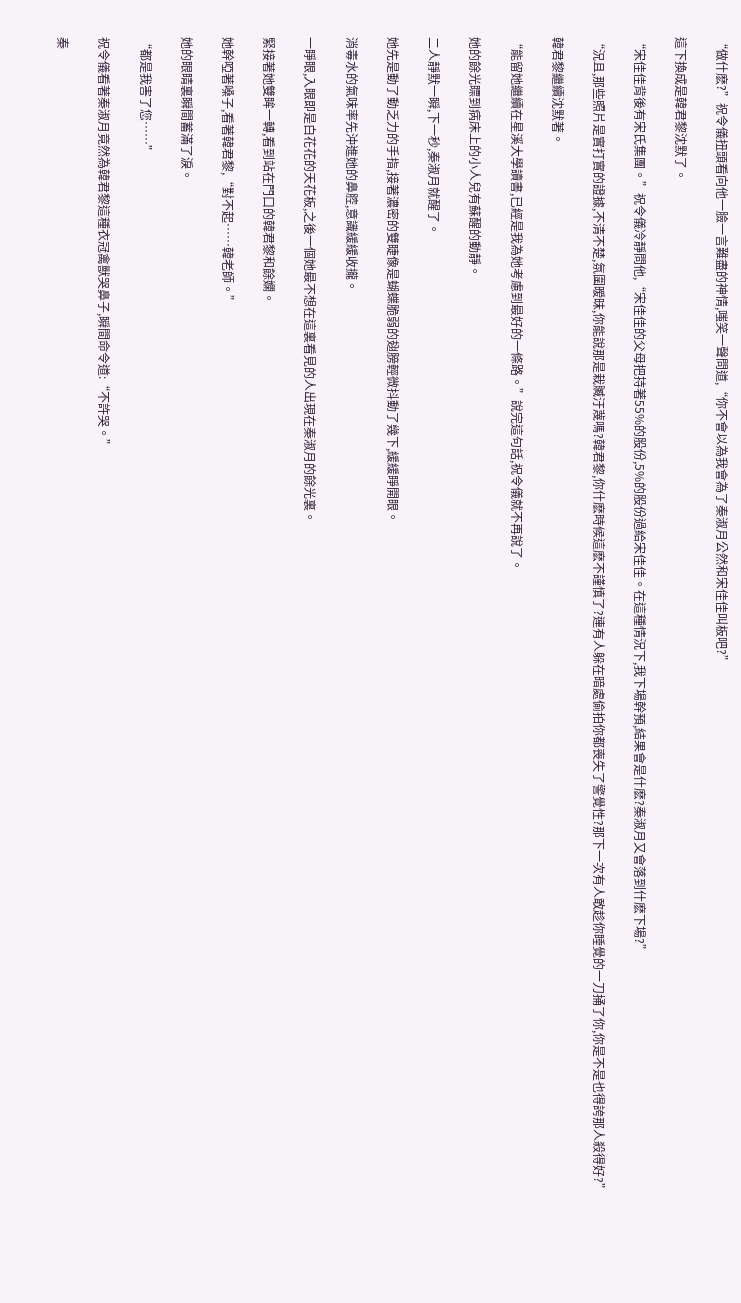“做什麽?”祝令儀扭頭看向他一臉一言難盡的神情,嗤笑一聲問道,“你不會以為我會為了秦淑月公然和宋佳佳叫板吧?”

這下換成是韓君黎沈默了。

“宋佳佳背後有宋氏集團。”祝令儀冷靜問他,“宋佳佳的父母把持著55%的股份,5%的股份過給宋佳佳。在這種情況下,我下場幹預,結果會是什麽?秦淑月又會落到什麽下場?”

“況且,那些照片是實打實的證據,不清不楚,氛圍暧昧,你能說那是栽贓汙蔑嗎?韓君黎,你什麽時候這麽不謹慎了?連有人躲在暗處偷拍你都喪失了警覺性?那下一次有人敢趁你睡覺的一刀捅了你,你是不是也得誇那人殺得好?”

韓君黎繼續沈默著。

“能留她繼續在星溪大學讀書,已經是我為她考慮到最好的一條路。”說完這句話,祝令儀就不再說了。

她的餘光瞟到病床上的小人兒有蘇醒的動靜。

二人靜默一瞬,下一秒,秦淑月就醒了。

她先是動了動乏力的手指,接著濃密的雙睫像是蝴蝶脆弱的翅膀輕微抖動了幾下,緩緩睜開眼。

消毒水的氣味率先沖進她的鼻腔,意識緩緩收攏。

一睜眼,入眼即是白花花的天花板,之後一個她最不想在這裏看見的人出現在秦淑月的餘光裏。

緊接著她雙眸一轉,看到站在門口的韓君黎和餘嫻。

她幹啞著嗓子,看著韓君黎,“對不起……韓老師。”

她的眼睛裏瞬間蓄滿了淚。

“都是我害了您……”

祝令儀看著秦淑月竟然為韓君黎這種衣冠禽獸哭鼻子,瞬間命令道:“不許哭。”

秦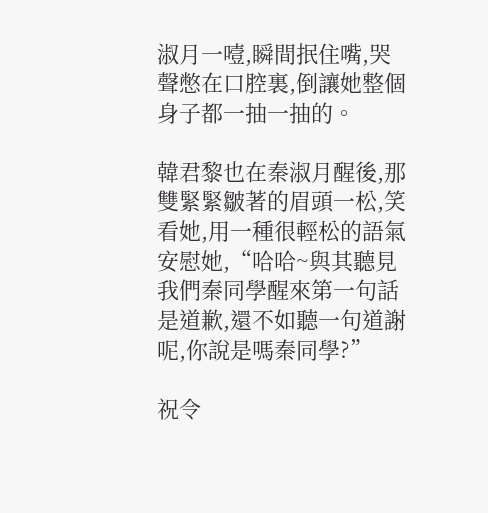淑月一噎,瞬間抿住嘴,哭聲憋在口腔裏,倒讓她整個身子都一抽一抽的。

韓君黎也在秦淑月醒後,那雙緊緊皺著的眉頭一松,笑看她,用一種很輕松的語氣安慰她,“哈哈~與其聽見我們秦同學醒來第一句話是道歉,還不如聽一句道謝呢,你說是嗎秦同學?”

祝令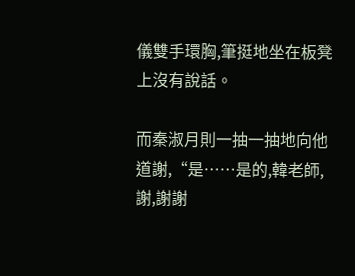儀雙手環胸,筆挺地坐在板凳上沒有說話。

而秦淑月則一抽一抽地向他道謝,“是……是的,韓老師,謝,謝謝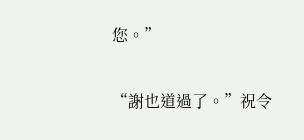您。”

“謝也道過了。”祝令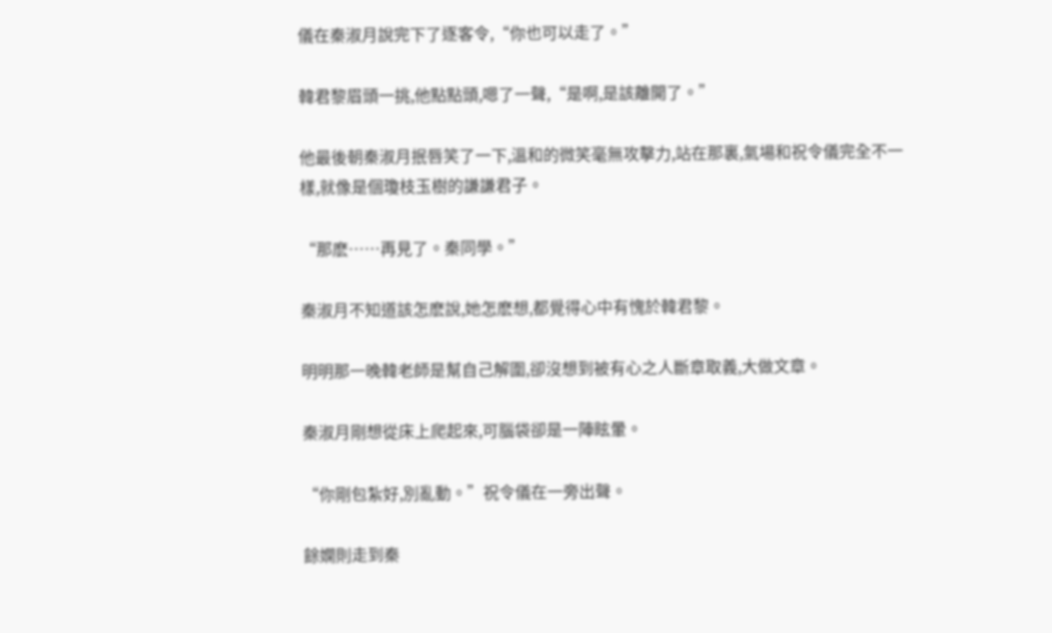儀在秦淑月說完下了逐客令,“你也可以走了。”

韓君黎眉頭一挑,他點點頭,嗯了一聲,“是啊,是該離開了。”

他最後朝秦淑月抿唇笑了一下,溫和的微笑毫無攻擊力,站在那裏,氣場和祝令儀完全不一樣,就像是個瓊枝玉樹的謙謙君子。

“那麽……再見了。秦同學。”

秦淑月不知道該怎麽說,她怎麽想,都覺得心中有愧於韓君黎。

明明那一晚韓老師是幫自己解圍,卻沒想到被有心之人斷章取義,大做文章。

秦淑月剛想從床上爬起來,可腦袋卻是一陣眩暈。

“你剛包紮好,別亂動。”祝令儀在一旁出聲。

餘嫻則走到秦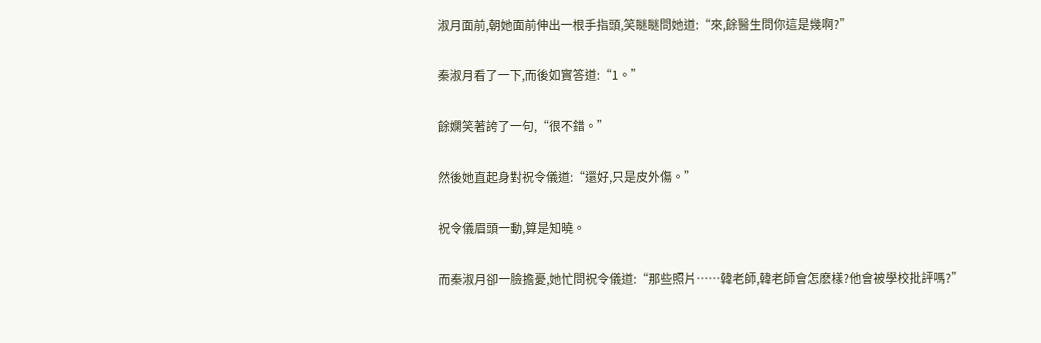淑月面前,朝她面前伸出一根手指頭,笑瞇瞇問她道:“來,餘醫生問你這是幾啊?”

秦淑月看了一下,而後如實答道:“1。”

餘嫻笑著誇了一句,“很不錯。”

然後她直起身對祝令儀道:“還好,只是皮外傷。”

祝令儀眉頭一動,算是知曉。

而秦淑月卻一臉擔憂,她忙問祝令儀道:“那些照片……韓老師,韓老師會怎麽樣?他會被學校批評嗎?”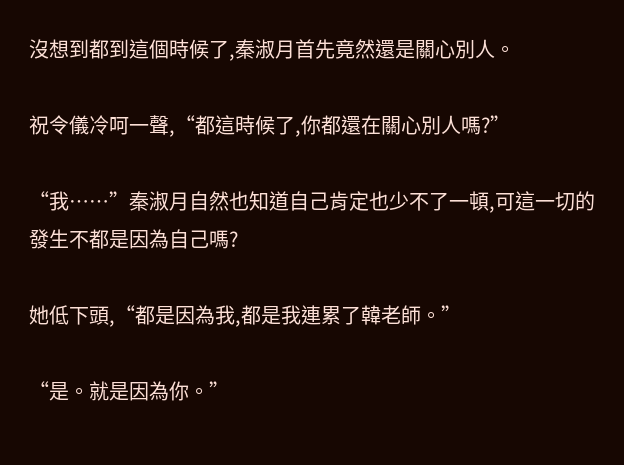沒想到都到這個時候了,秦淑月首先竟然還是關心別人。

祝令儀冷呵一聲,“都這時候了,你都還在關心別人嗎?”

“我……”秦淑月自然也知道自己肯定也少不了一頓,可這一切的發生不都是因為自己嗎?

她低下頭,“都是因為我,都是我連累了韓老師。”

“是。就是因為你。”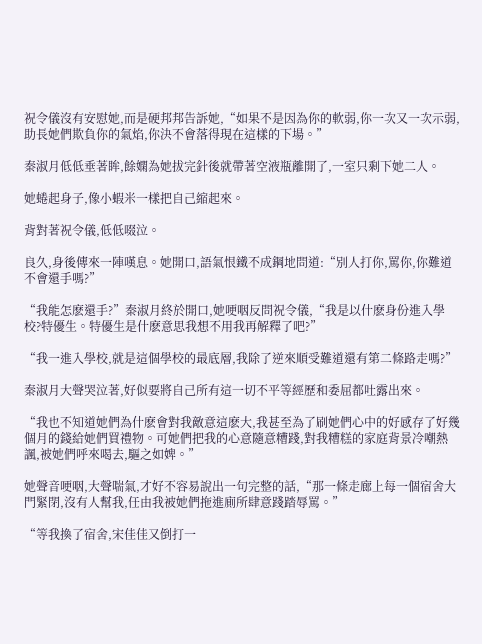祝令儀沒有安慰她,而是硬邦邦告訴她,“如果不是因為你的軟弱,你一次又一次示弱,助長她們欺負你的氣焰,你決不會落得現在這樣的下場。”

秦淑月低低垂著眸,餘嫻為她拔完針後就帶著空液瓶離開了,一室只剩下她二人。

她蜷起身子,像小蝦米一樣把自己縮起來。

背對著祝令儀,低低啜泣。

良久,身後傳來一陣嘆息。她開口,語氣恨鐵不成鋼地問道:“別人打你,罵你,你難道不會還手嗎?”

“我能怎麽還手?”秦淑月終於開口,她哽咽反問祝令儀,“我是以什麽身份進入學校?特優生。特優生是什麽意思我想不用我再解釋了吧?”

“我一進入學校,就是這個學校的最底層,我除了逆來順受難道還有第二條路走嗎?”

秦淑月大聲哭泣著,好似要將自己所有這一切不平等經歷和委屈都吐露出來。

“我也不知道她們為什麽會對我敵意這麽大,我甚至為了刷她們心中的好感存了好幾個月的錢給她們買禮物。可她們把我的心意隨意糟踐,對我糟糕的家庭背景冷嘲熱諷,被她們呼來喝去,驅之如婢。”

她聲音哽咽,大聲喘氣,才好不容易說出一句完整的話,“那一條走廊上每一個宿舍大門緊閉,沒有人幫我,任由我被她們拖進廁所肆意踐踏辱罵。”

“等我換了宿舍,宋佳佳又倒打一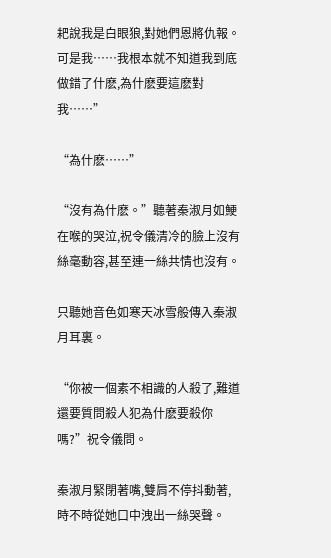耙說我是白眼狼,對她們恩將仇報。可是我……我根本就不知道我到底做錯了什麽,為什麽要這麽對我……”

“為什麽……”

“沒有為什麽。”聽著秦淑月如鯁在喉的哭泣,祝令儀清冷的臉上沒有絲毫動容,甚至連一絲共情也沒有。

只聽她音色如寒天冰雪般傳入秦淑月耳裏。

“你被一個素不相識的人殺了,難道還要質問殺人犯為什麽要殺你嗎?”祝令儀問。

秦淑月緊閉著嘴,雙肩不停抖動著,時不時從她口中洩出一絲哭聲。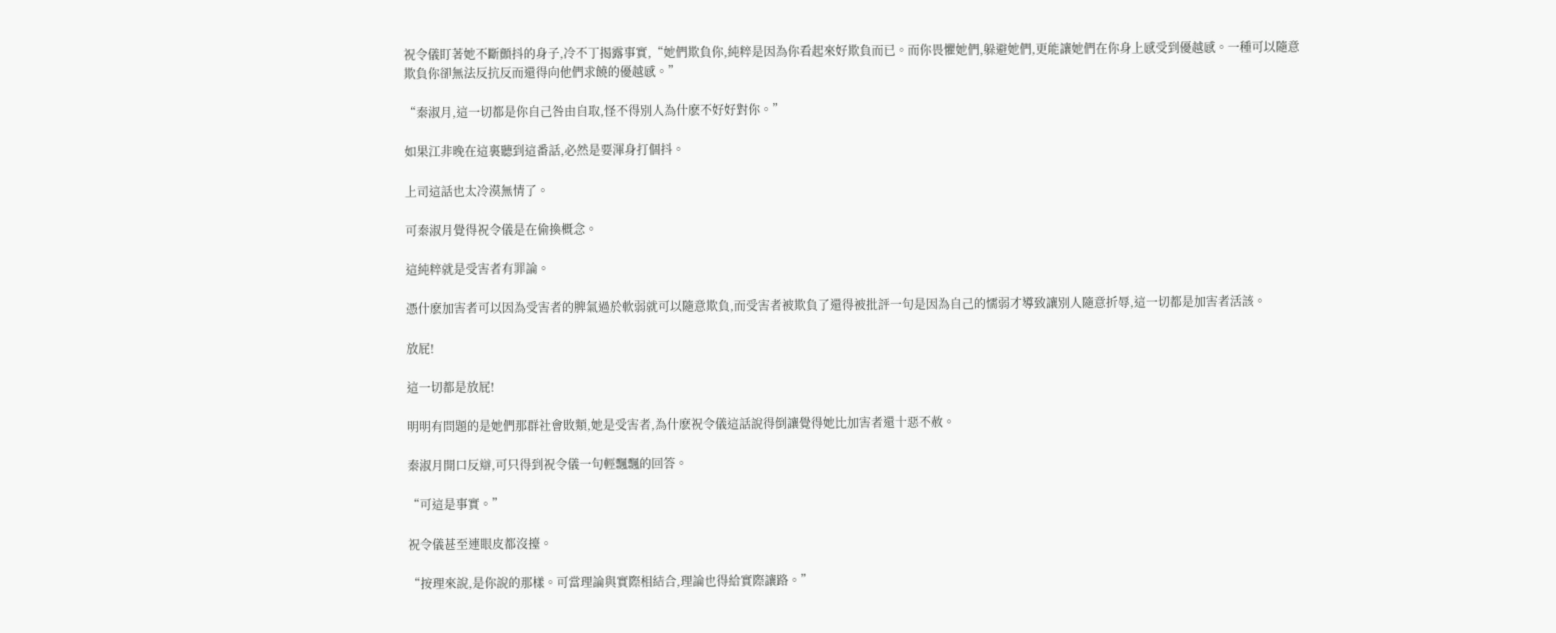祝令儀盯著她不斷顫抖的身子,冷不丁揭露事實,“她們欺負你,純粹是因為你看起來好欺負而已。而你畏懼她們,躲避她們,更能讓她們在你身上感受到優越感。一種可以隨意欺負你卻無法反抗反而還得向他們求饒的優越感。”

“秦淑月,這一切都是你自己咎由自取,怪不得別人為什麽不好好對你。”

如果江非晚在這裏聽到這番話,必然是要渾身打個抖。

上司這話也太冷漠無情了。

可秦淑月覺得祝令儀是在偷換概念。

這純粹就是受害者有罪論。

憑什麽加害者可以因為受害者的脾氣過於軟弱就可以隨意欺負,而受害者被欺負了還得被批評一句是因為自己的懦弱才導致讓別人隨意折辱,這一切都是加害者活該。

放屁!

這一切都是放屁!

明明有問題的是她們那群社會敗類,她是受害者,為什麽祝令儀這話說得倒讓覺得她比加害者還十惡不赦。

秦淑月開口反辯,可只得到祝令儀一句輕飄飄的回答。

“可這是事實。”

祝令儀甚至連眼皮都沒擡。

“按理來說,是你說的那樣。可當理論與實際相結合,理論也得給實際讓路。”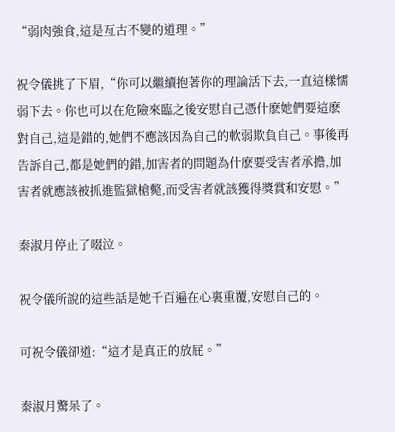“弱肉強食,這是亙古不變的道理。”

祝令儀挑了下眉,“你可以繼續抱著你的理論活下去,一直這樣懦弱下去。你也可以在危險來臨之後安慰自己憑什麽她們要這麽對自己,這是錯的,她們不應該因為自己的軟弱欺負自己。事後再告訴自己,都是她們的錯,加害者的問題為什麽要受害者承擔,加害者就應該被抓進監獄槍斃,而受害者就該獲得獎賞和安慰。”

秦淑月停止了啜泣。

祝令儀所說的這些話是她千百遍在心裏重覆,安慰自己的。

可祝令儀卻道:“這才是真正的放屁。”

秦淑月驚呆了。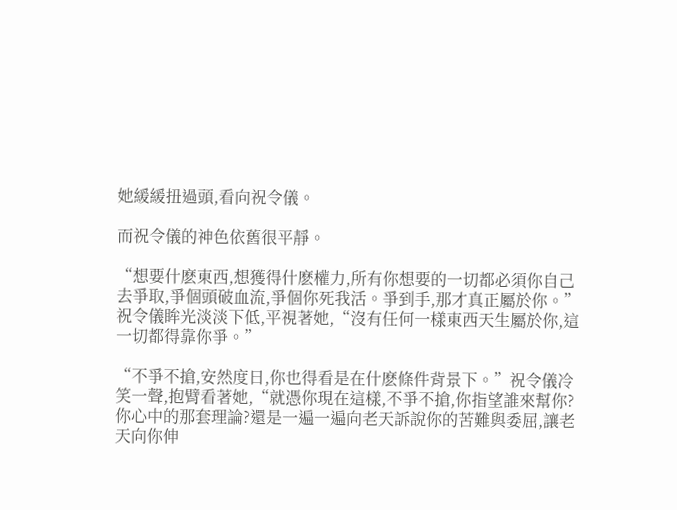她緩緩扭過頭,看向祝令儀。

而祝令儀的神色依舊很平靜。

“想要什麽東西,想獲得什麽權力,所有你想要的一切都必須你自己去爭取,爭個頭破血流,爭個你死我活。爭到手,那才真正屬於你。”祝令儀眸光淡淡下低,平視著她,“沒有任何一樣東西天生屬於你,這一切都得靠你爭。”

“不爭不搶,安然度日,你也得看是在什麽條件背景下。”祝令儀冷笑一聲,抱臂看著她,“就憑你現在這樣,不爭不搶,你指望誰來幫你?你心中的那套理論?還是一遍一遍向老天訴說你的苦難與委屈,讓老天向你伸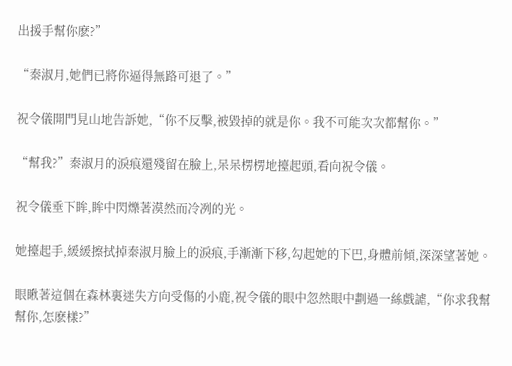出援手幫你麽?”

“秦淑月,她們已將你逼得無路可退了。”

祝令儀開門見山地告訴她,“你不反擊,被毀掉的就是你。我不可能次次都幫你。”

“幫我?”秦淑月的淚痕還殘留在臉上,呆呆楞楞地擡起頭,看向祝令儀。

祝令儀垂下眸,眸中閃爍著漠然而冷冽的光。

她擡起手,緩緩擦拭掉秦淑月臉上的淚痕,手漸漸下移,勾起她的下巴,身體前傾,深深望著她。

眼瞅著這個在森林裏迷失方向受傷的小鹿,祝令儀的眼中忽然眼中劃過一絲戲謔,“你求我幫幫你,怎麽樣?”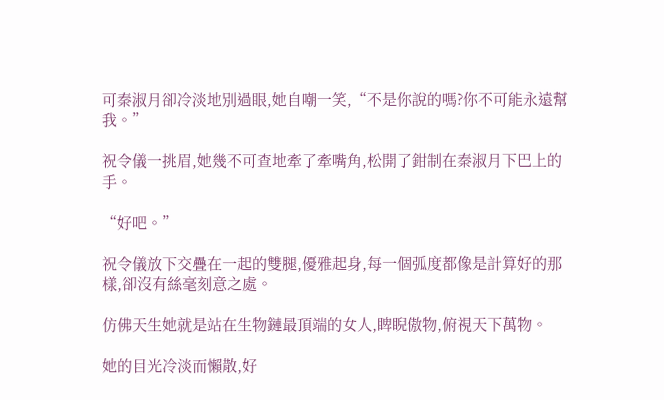可秦淑月卻冷淡地別過眼,她自嘲一笑,“不是你說的嗎?你不可能永遠幫我。”

祝令儀一挑眉,她幾不可查地牽了牽嘴角,松開了鉗制在秦淑月下巴上的手。

“好吧。”

祝令儀放下交疊在一起的雙腿,優雅起身,每一個弧度都像是計算好的那樣,卻沒有絲毫刻意之處。

仿佛天生她就是站在生物鏈最頂端的女人,睥睨傲物,俯視天下萬物。

她的目光冷淡而懶散,好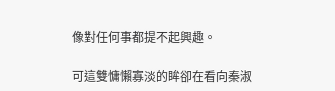像對任何事都提不起興趣。

可這雙慵懶寡淡的眸卻在看向秦淑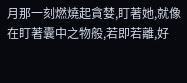月那一刻燃燒起貪婪,盯著她,就像在盯著囊中之物般,若即若離,好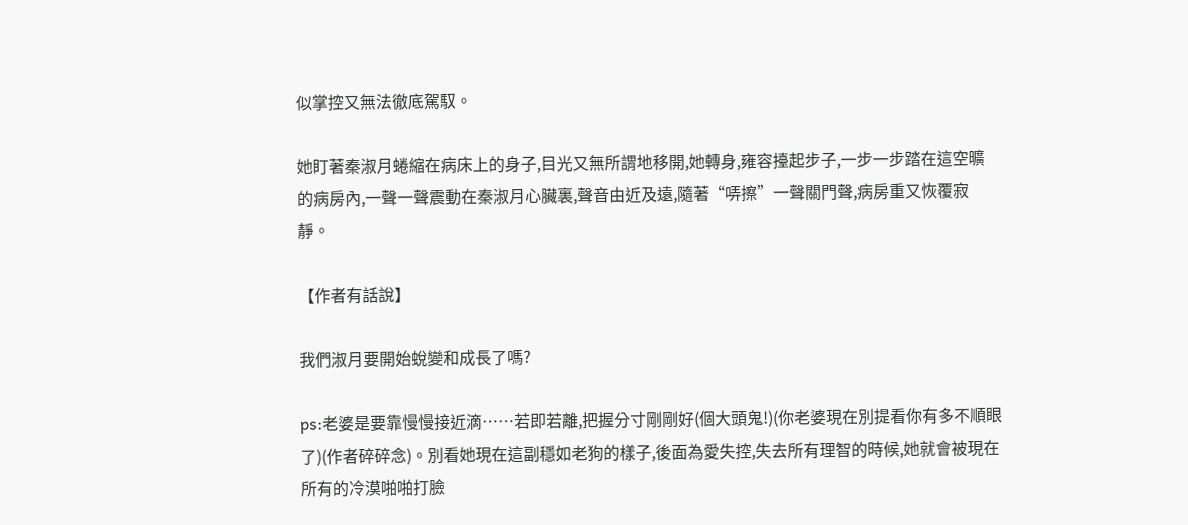似掌控又無法徹底駕馭。

她盯著秦淑月蜷縮在病床上的身子,目光又無所謂地移開,她轉身,雍容擡起步子,一步一步踏在這空曠的病房內,一聲一聲震動在秦淑月心臟裏,聲音由近及遠,隨著“哢擦”一聲關門聲,病房重又恢覆寂靜。

【作者有話說】

我們淑月要開始蛻變和成長了嗎?

ps:老婆是要靠慢慢接近滴……若即若離,把握分寸剛剛好(個大頭鬼!)(你老婆現在別提看你有多不順眼了)(作者碎碎念)。別看她現在這副穩如老狗的樣子,後面為愛失控,失去所有理智的時候,她就會被現在所有的冷漠啪啪打臉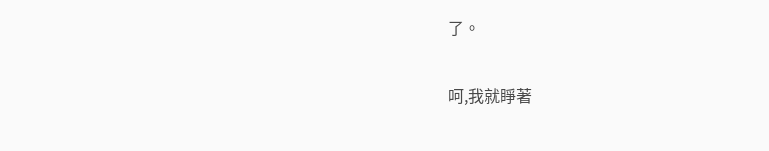了。

呵,我就睜著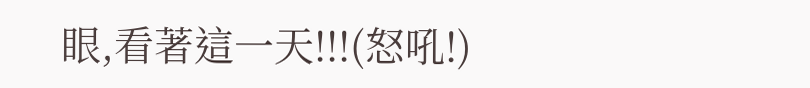眼,看著這一天!!!(怒吼!)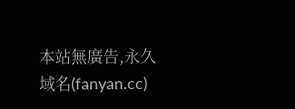本站無廣告,永久域名(fanyan.cc)